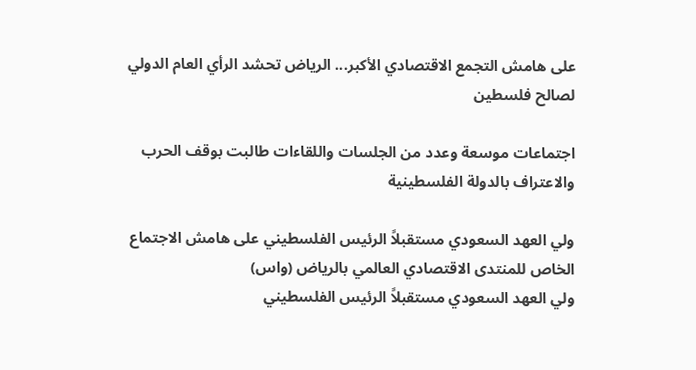على هامش التجمع الاقتصادي الأكبر... الرياض تحشد الرأي العام الدولي لصالح فلسطين

اجتماعات موسعة وعدد من الجلسات واللقاءات طالبت بوقف الحرب والاعتراف بالدولة الفلسطينية

ولي العهد السعودي مستقبلاً الرئيس الفلسطيني على هامش الاجتماع الخاص للمنتدى الاقتصادي العالمي بالرياض (واس)
ولي العهد السعودي مستقبلاً الرئيس الفلسطيني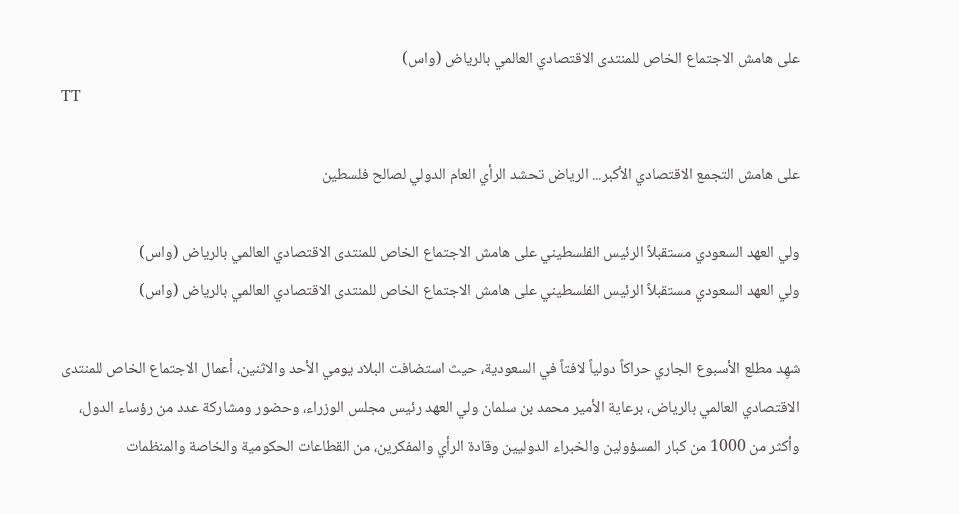على هامش الاجتماع الخاص للمنتدى الاقتصادي العالمي بالرياض (واس)
TT

على هامش التجمع الاقتصادي الأكبر... الرياض تحشد الرأي العام الدولي لصالح فلسطين

ولي العهد السعودي مستقبلاً الرئيس الفلسطيني على هامش الاجتماع الخاص للمنتدى الاقتصادي العالمي بالرياض (واس)
ولي العهد السعودي مستقبلاً الرئيس الفلسطيني على هامش الاجتماع الخاص للمنتدى الاقتصادي العالمي بالرياض (واس)

شهِد مطلع الأسبوع الجاري حراكاً دولياً لافتاً في السعودية، حيث استضافت البلاد يومي الأحد والاثنين، أعمال الاجتماع الخاص للمنتدى الاقتصادي العالمي بالرياض، برعاية الأمير محمد بن سلمان ولي العهد رئيس مجلس الوزراء، وحضور ومشاركة عدد من رؤساء الدول، وأكثر من 1000 من كبار المسؤولين والخبراء الدوليين وقادة الرأي والمفكرين، من القطاعات الحكومية والخاصة والمنظمات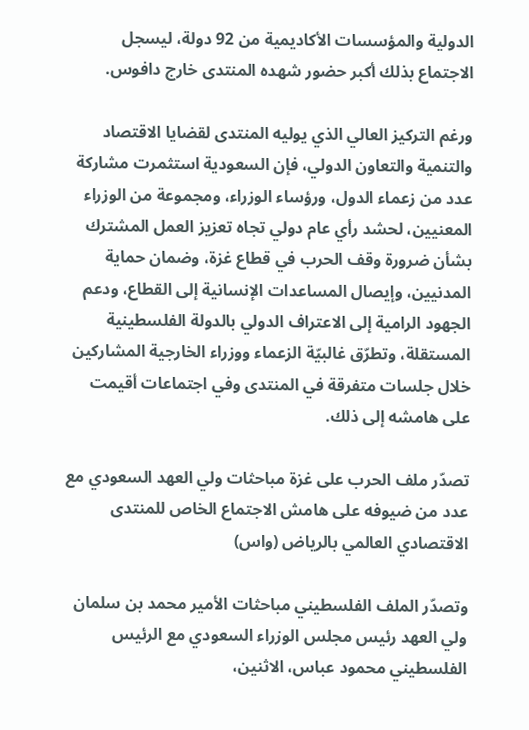الدولية والمؤسسات الأكاديمية من 92 دولة، ليسجل الاجتماع بذلك أكبر حضور شهده المنتدى خارج دافوس.

ورغم التركيز العالي الذي يوليه المنتدى لقضايا الاقتصاد والتنمية والتعاون الدولي، فإن السعودية استثمرت مشاركة عدد من زعماء الدول، ورؤساء الوزراء، ومجموعة من الوزراء المعنيين، لحشد رأي عام دولي تجاه تعزيز العمل المشترك بشأن ضرورة وقف الحرب في قطاع غزة، وضمان حماية المدنيين، وإيصال المساعدات الإنسانية إلى القطاع، ودعم الجهود الرامية إلى الاعتراف الدولي بالدولة الفلسطينية المستقلة، وتطرّق غالبيّة الزعماء ووزراء الخارجية المشاركين خلال جلسات متفرقة في المنتدى وفي اجتماعات أقيمت على هامشه إلى ذلك.

تصدّر ملف الحرب على غزة مباحثات ولي العهد السعودي مع عدد من ضيوفه على هامش الاجتماع الخاص للمنتدى الاقتصادي العالمي بالرياض (واس)

وتصدّر الملف الفلسطيني مباحثات الأمير محمد بن سلمان ولي العهد رئيس مجلس الوزراء السعودي مع الرئيس الفلسطيني محمود عباس، الاثنين،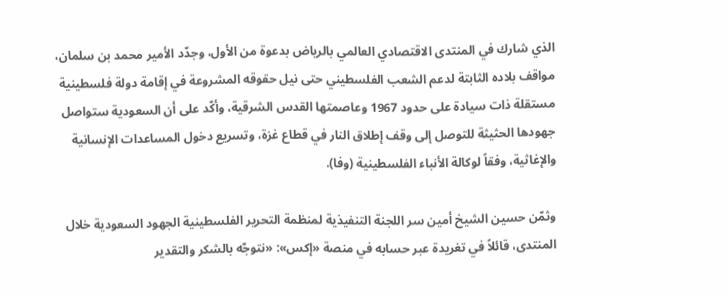الذي شارك في المنتدى الاقتصادي العالمي بالرياض بدعوة من الأول، وجدّد الأمير محمد بن سلمان، مواقف بلاده الثابتة لدعم الشعب الفلسطيني حتى نيل حقوقه المشروعة في إقامة دولة فلسطينية مستقلة ذات سيادة على حدود 1967 وعاصمتها القدس الشرقية، وأكّد على أن السعودية ستواصل جهودها الحثيثة للتوصل إلى وقف إطلاق النار في قطاع غزة، وتسريع دخول المساعدات الإنسانية والإغاثية، وفقاً لوكالة الأنباء الفلسطينية (وفا).

وثمّن حسين الشيخ أمين سر اللجنة التنفيذية لمنظمة التحرير الفلسطينية الجهود السعودية خلال المنتدى، قائلاً في تغريدة عبر حسابه في منصة «إكس»: «نتوجّه بالشكر والتقدير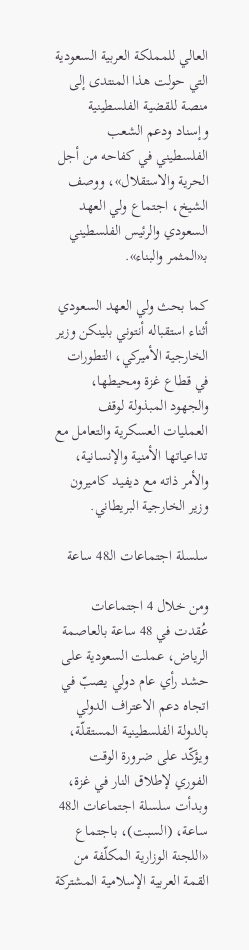العالي للمملكة العربية السعودية التي حولت هذا المنتدى إلى منصة للقضية الفلسطينية وإسناد ودعم الشعب الفلسطيني في كفاحه من أجل الحرية والاستقلال»، ووصف الشيخ، اجتماع ولي العهد السعودي والرئيس الفلسطيني بـ«المثمر والبناء».

كما بحث ولي العهد السعودي أثناء استقباله أنتوني بلينكن وزير الخارجية الأميركي، التطورات في قطاع غزة ومحيطها، والجهود المبذولة لوقف العمليات العسكرية والتعامل مع تداعياتها الأمنية والإنسانية، والأمر ذاته مع ديفيد كاميرون وزير الخارجية البريطاني.

سلسلة اجتماعات الـ48 ساعة

ومن خلال 4 اجتماعات عُقدت في 48 ساعة بالعاصمة الرياض، عملت السعودية على حشد رأي عام دولي يصبّ في اتجاه دعم الاعتراف الدولي بالدولة الفلسطينية المستقلّة، ويؤكّد على ضرورة الوقت الفوري لإطلاق النار في غزة، وبدأت سلسلة اجتماعات الـ48 ساعة، (السبت)، باجتماع «اللجنة الوزارية المكلّفة من القمة العربية الإسلامية المشتركة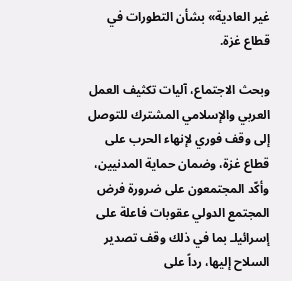غير العادية» بشأن التطورات في قطاع غزة.

وبحث الاجتماع، آليات تكثيف العمل العربي والإسلامي المشترك للتوصل إلى وقف فوري لإنهاء الحرب على قطاع غزة، وضمان حماية المدنيين، وأكّد المجتمعون على ضرورة فرض المجتمع الدولي عقوبات فاعلة على إسرائيلـ بما في ذلك وقف تصدير السلاح إليها، رداً على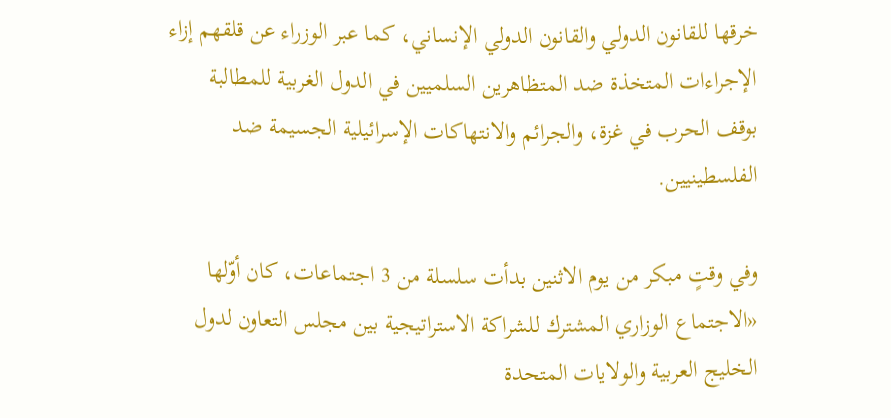خرقها للقانون الدولي والقانون الدولي الإنساني، كما عبر الوزراء عن قلقهم إزاء الإجراءات المتخذة ضد المتظاهرين السلميين في الدول الغربية للمطالبة بوقف الحرب في غزة، والجرائم والانتهاكات الإسرائيلية الجسيمة ضد الفلسطينيين.

وفي وقتٍ مبكر من يوم الاثنين بدأت سلسلة من 3 اجتماعات، كان أوّلها «الاجتماع الوزاري المشترك للشراكة الاستراتيجية بين مجلس التعاون لدول الخليج العربية والولايات المتحدة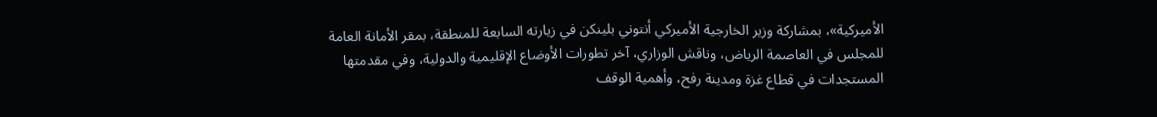الأميركية»، بمشاركة وزير الخارجية الأميركي أنتوني بلينكن في زيارته السابعة للمنطقة، بمقر الأمانة العامة للمجلس في العاصمة الرياض، وناقش الوزاري، آخر تطورات الأوضاع الإقليمية والدولية، وفي مقدمتها المستجدات في قطاع غزة ومدينة رفح، وأهمية الوقف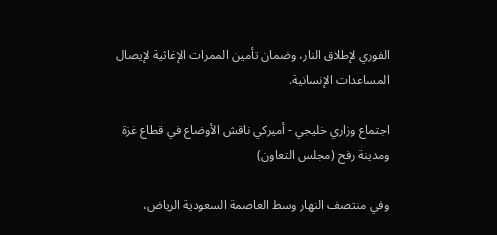الفوري لإطلاق النار، وضمان تأمين الممرات الإغاثية لإيصال المساعدات الإنسانية.

اجتماع وزاري خليجي - أميركي ناقش الأوضاع في قطاع غزة ومدينة رفح (مجلس التعاون)

وفي منتصف النهار وسط العاصمة السعودية الرياض،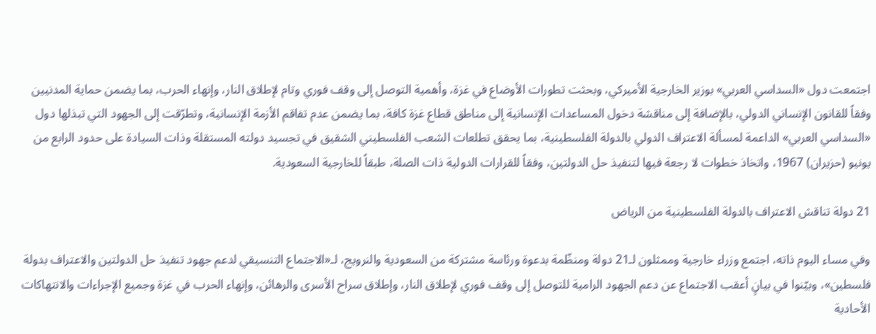اجتمعت دول «السداسي العربي» بوزير الخارجية الأميركي، وبحثت تطورات الأوضاع في غزة، وأهمية التوصل إلى وقف فوري وتام لإطلاق النار، وإنهاء الحرب، بما يضمن حماية المدنيين وفقاً للقانون الإنساني الدولي، بالإضافة إلى مناقشة دخول المساعدات الإنسانية إلى مناطق قطاع غزة كافة، بما يضمن عدم تفاقم الأزمة الإنسانية، وتطرّقت إلى الجهود التي تبذلها دول «السداسي العربي» الداعمة لمسألة الاعتراف الدولي بالدولة الفلسطينية، بما يحقق تطلعات الشعب الفلسطيني الشقيق في تجسيد دولته المستقلة وذات السيادة على حدود الرابع من يونيو (حزيران) 1967، واتخاذ خطوات لا رجعة فيها لتنفيذ حل الدولتين، وفقاً للقرارات الدولية ذات الصلة، طبقاً للخارجية السعودية.

21 دولة تناقش الاعتراف بالدولة الفلسطينية من الرياض

وفي مساء اليوم ذاته، اجتمع وزراء خارجية وممثلون لـ21 دولة ومنظّمة بدعوة ورئاسة مشتركة من السعودية والنرويج، لـ«الاجتماع التنسيقي لدعم جهود تنفيذ حل الدولتين والاعتراف بدولة فلسطين»، وبيّنوا في بيانٍ أعقب الاجتماع عن دعم الجهود الرامية للتوصل إلى وقف فوري لإطلاق النار، وإطلاق سراح الأسرى والرهائن، وإنهاء الحرب في غزة وجميع الإجراءات والانتهاكات الأحادية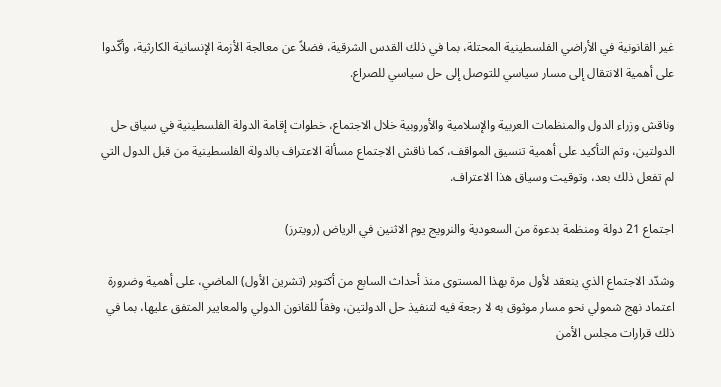غير القانونية في الأراضي الفلسطينية المحتلة، بما في ذلك القدس الشرقية، فضلاً عن معالجة الأزمة الإنسانية الكارثية، وأكّدوا على أهمية الانتقال إلى مسار سياسي للتوصل إلى حل سياسي للصراع.

وناقش وزراء الدول والمنظمات العربية والإسلامية والأوروبية خلال الاجتماع، خطوات إقامة الدولة الفلسطينية في سياق حل الدولتين، وتم التأكيد على أهمية تنسيق المواقف، كما ناقش الاجتماع مسألة الاعتراف بالدولة الفلسطينية من قبل الدول التي لم تفعل ذلك بعد، وتوقيت وسياق هذا الاعتراف.

اجتماع 21 دولة ومنظمة بدعوة من السعودية والنرويج يوم الاثنين في الرياض (رويترز)

وشدّد الاجتماع الذي ينعقد لأول مرة بهذا المستوى منذ أحداث السابع من أكتوبر (تشرين الأول) الماضي، على أهمية وضرورة اعتماد نهج شمولي نحو مسار موثوق به لا رجعة فيه لتنفيذ حل الدولتين، وفقاً للقانون الدولي والمعايير المتفق عليها، بما في ذلك قرارات مجلس الأمن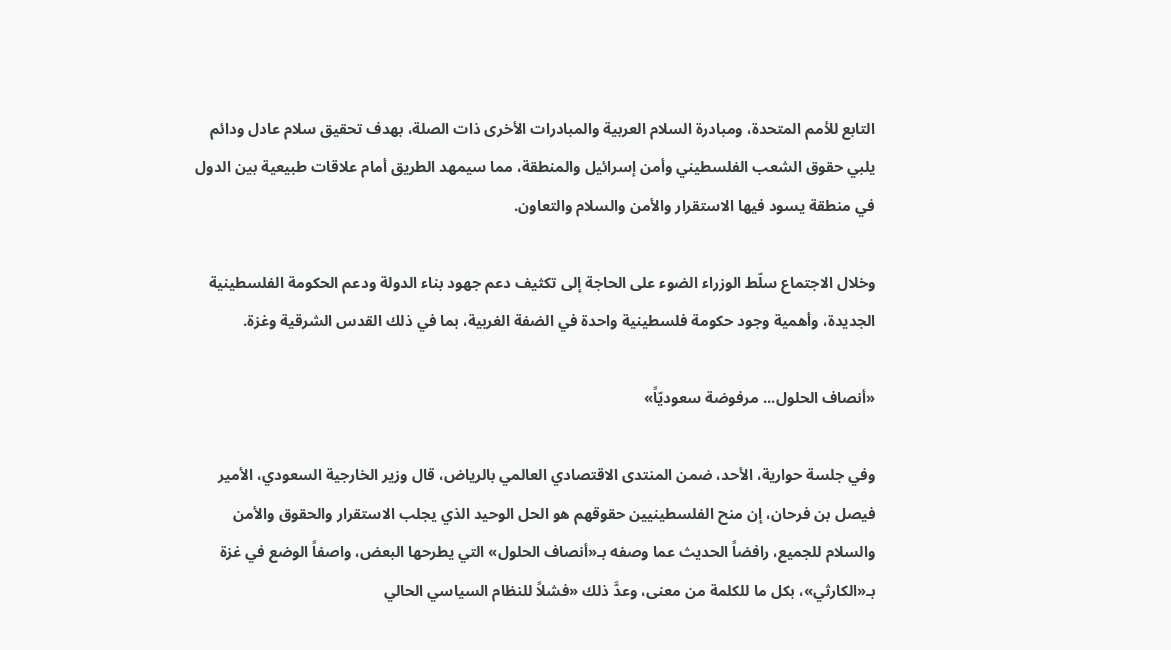التابع للأمم المتحدة، ومبادرة السلام العربية والمبادرات الأخرى ذات الصلة، بهدف تحقيق سلام عادل ودائم يلبي حقوق الشعب الفلسطيني وأمن إسرائيل والمنطقة، مما سيمهد الطريق أمام علاقات طبيعية بين الدول في منطقة يسود فيها الاستقرار والأمن والسلام والتعاون.

وخلال الاجتماع سلّط الوزراء الضوء على الحاجة إلى تكثيف دعم جهود بناء الدولة ودعم الحكومة الفلسطينية الجديدة، وأهمية وجود حكومة فلسطينية واحدة في الضفة الغربية، بما في ذلك القدس الشرقية وغزة.

«أنصاف الحلول... مرفوضة سعوديّاً»

وفي جلسة حوارية، الأحد، ضمن المنتدى الاقتصادي العالمي بالرياض، قال وزير الخارجية السعودي، الأمير فيصل بن فرحان، إن منح الفلسطينيين حقوقهم هو الحل الوحيد الذي يجلب الاستقرار والحقوق والأمن والسلام للجميع، رافضاً الحديث عما وصفه بـ«أنصاف الحلول» التي يطرحها البعض، واصفاً الوضع في غزة بـ«الكارثي»، بكل ما للكلمة من معنى، وعدَّ ذلك «فشلاً للنظام السياسي الحالي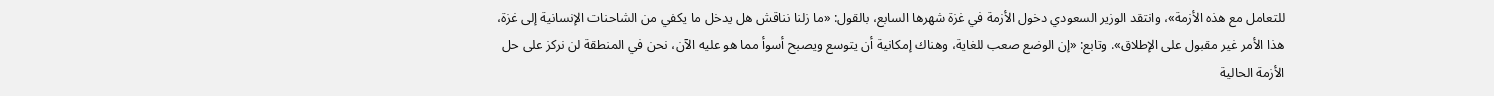للتعامل مع هذه الأزمة»، وانتقد الوزير السعودي دخول الأزمة في غزة شهرها السابع، بالقول: «ما زلنا نناقش هل يدخل ما يكفي من الشاحنات الإنسانية إلى غزة، هذا الأمر غير مقبول على الإطلاق». وتابع: «إن الوضع صعب للغاية، وهناك إمكانية أن يتوسع ويصبح أسوأ مما هو عليه الآن، نحن في المنطقة لن نركز على حل الأزمة الحالية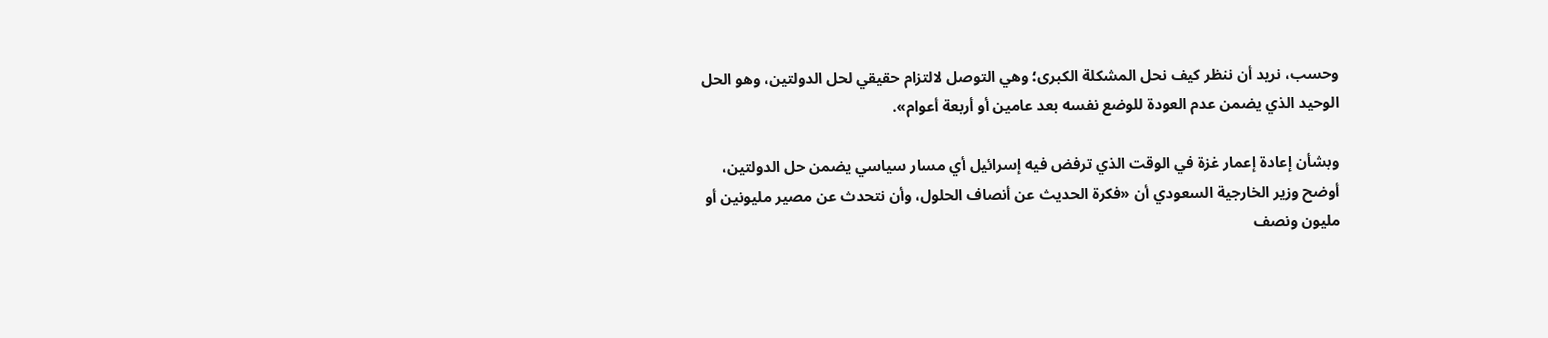وحسب، نريد أن ننظر كيف نحل المشكلة الكبرى؛ وهي التوصل لالتزام حقيقي لحل الدولتين، وهو الحل الوحيد الذي يضمن عدم العودة للوضع نفسه بعد عامين أو أربعة أعوام».

وبشأن إعادة إعمار غزة في الوقت الذي ترفض فيه إسرائيل أي مسار سياسي يضمن حل الدولتين، أوضح وزير الخارجية السعودي أن «فكرة الحديث عن أنصاف الحلول، وأن نتحدث عن مصير مليونين أو مليون ونصف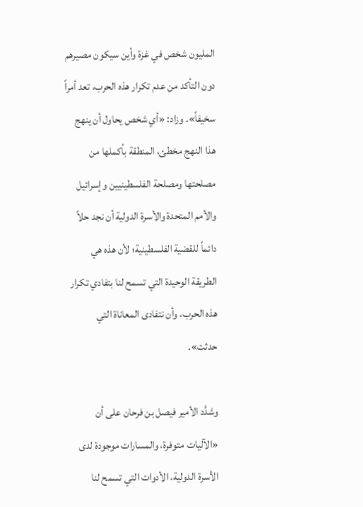المليون شخص في غزة وأين سيكون مصيرهم دون التأكد من عدم تكرار هذه الحرب، تعد أمراً سخيفاً». وزاد: «أي شخص يحاول أن ينهج هذا النهج مخطئ، المنطقة بأكملها من مصلحتها ومصلحة الفلسطينيين وإسرائيل والأمم المتحدة والأسرة الدولية أن نجد حلاً دائماً للقضية الفلسطينية؛ لأن هذه هي الطريقة الوحيدة التي تسمح لنا بتفادي تكرار هذه الحرب، وأن نتفادى المعاناة التي حدثت».

وشدَّد الأمير فيصل بن فرحان على أن «الآليات متوفرة، والمسارات موجودة لدى الأسرة الدولية، الأدوات التي تسمح لنا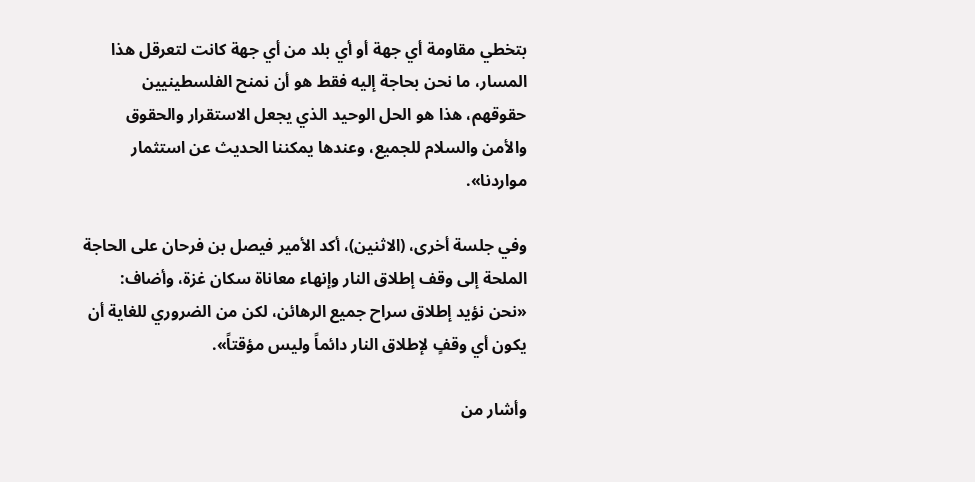بتخطي مقاومة أي جهة أو أي بلد من أي جهة كانت لتعرقل هذا المسار، ما نحن بحاجة إليه فقط هو أن نمنح الفلسطينيين حقوقهم، هذا هو الحل الوحيد الذي يجعل الاستقرار والحقوق والأمن والسلام للجميع، وعندها يمكننا الحديث عن استثمار مواردنا».

وفي جلسة أخرى، (الاثنين)، أكد الأمير فيصل بن فرحان على الحاجة الملحة إلى وقف إطلاق النار وإنهاء معاناة سكان غزة، وأضاف: «نحن نؤيد إطلاق سراح جميع الرهائن، لكن من الضروري للغاية أن يكون أي وقفٍ لإطلاق النار دائماً وليس مؤقتاً».

وأشار من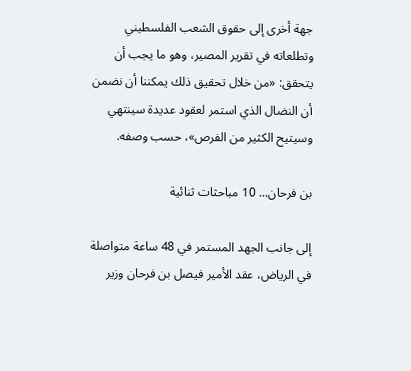جهة أخرى إلى حقوق الشعب الفلسطيني وتطلعاته في تقرير المصير، وهو ما يجب أن يتحقق: «من خلال تحقيق ذلك يمكننا أن نضمن أن النضال الذي استمر لعقود عديدة سينتهي وسيتيح الكثير من الفرص»، حسب وصفه.

بن فرحان... 10 مباحثات ثنائية

إلى جانب الجهد المستمر في 48 ساعة متواصلة في الرياض، عقد الأمير فيصل بن فرحان وزير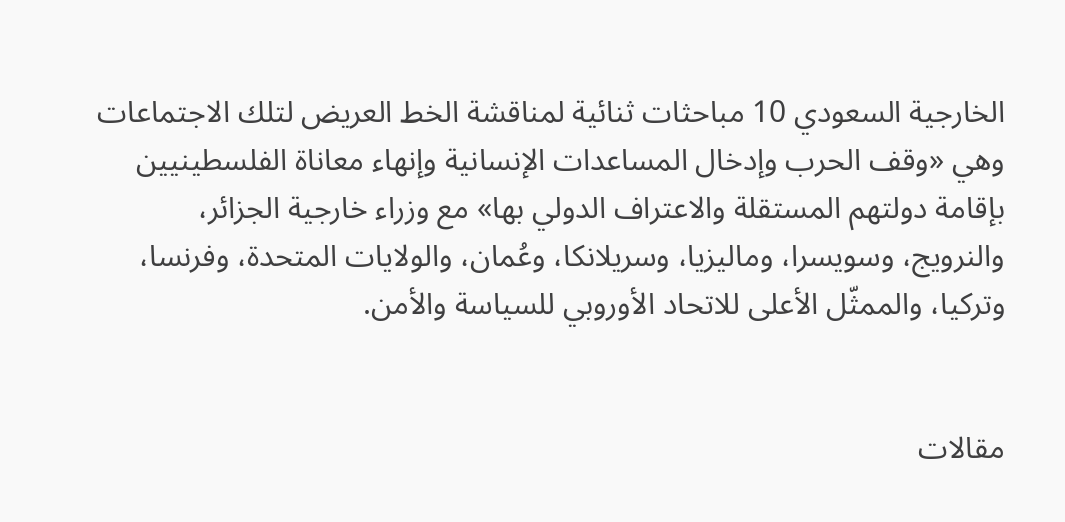الخارجية السعودي 10 مباحثات ثنائية لمناقشة الخط العريض لتلك الاجتماعات وهي «وقف الحرب وإدخال المساعدات الإنسانية وإنهاء معاناة الفلسطينيين بإقامة دولتهم المستقلة والاعتراف الدولي بها» مع وزراء خارجية الجزائر، والنرويج، وسويسرا، وماليزيا، وسريلانكا، وعُمان، والولايات المتحدة، وفرنسا، وتركيا، والممثّل الأعلى للاتحاد الأوروبي للسياسة والأمن.


مقالات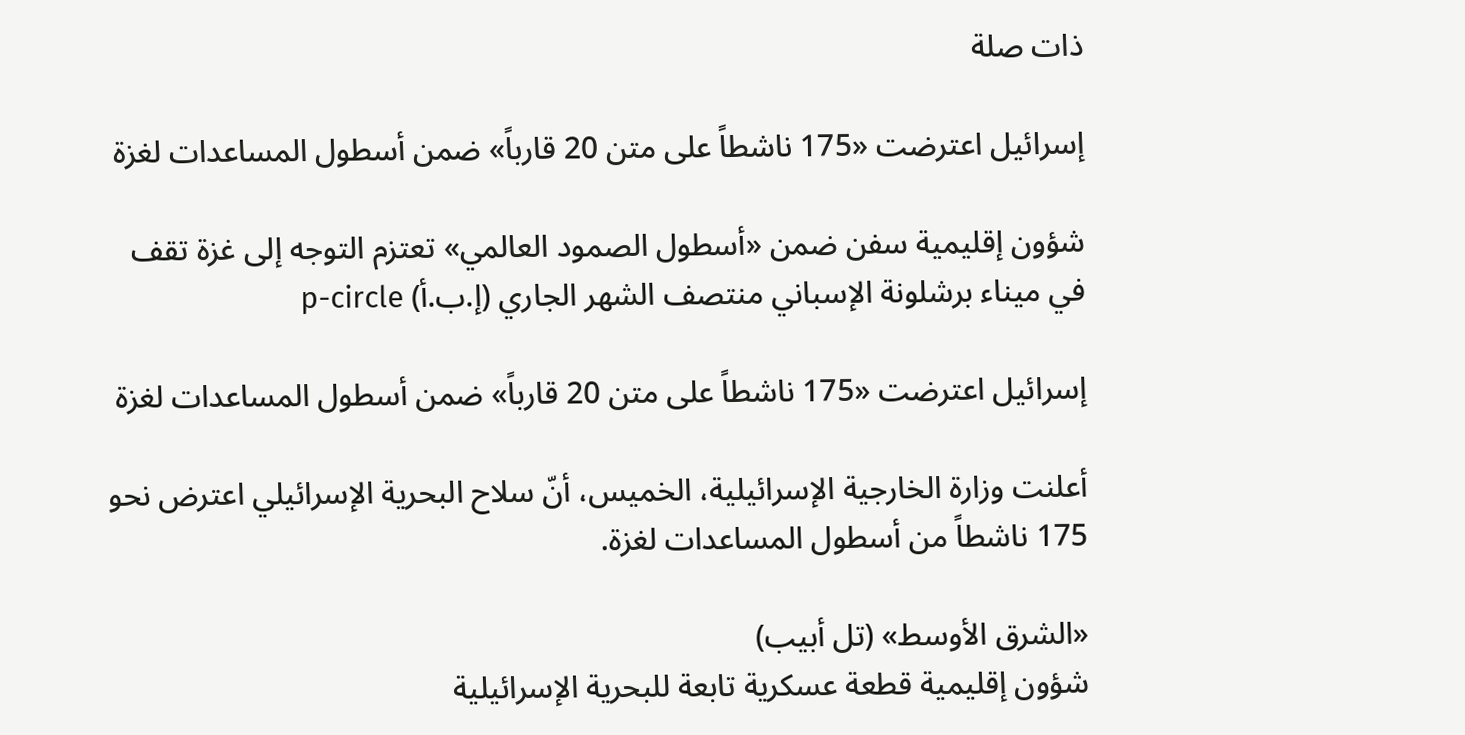ذات صلة

إسرائيل اعترضت «175 ناشطاً على متن 20 قارباً» ضمن أسطول المساعدات لغزة

شؤون إقليمية سفن ضمن «أسطول الصمود العالمي» تعتزم التوجه إلى غزة تقف في ميناء برشلونة الإسباني منتصف الشهر الجاري (إ.ب.أ) p-circle

إسرائيل اعترضت «175 ناشطاً على متن 20 قارباً» ضمن أسطول المساعدات لغزة

أعلنت وزارة الخارجية الإسرائيلية، الخميس، أنّ سلاح البحرية الإسرائيلي اعترض نحو 175 ناشطاً من أسطول المساعدات لغزة.

«الشرق الأوسط» (تل أبيب)
شؤون إقليمية قطعة عسكرية تابعة للبحرية الإسرائيلية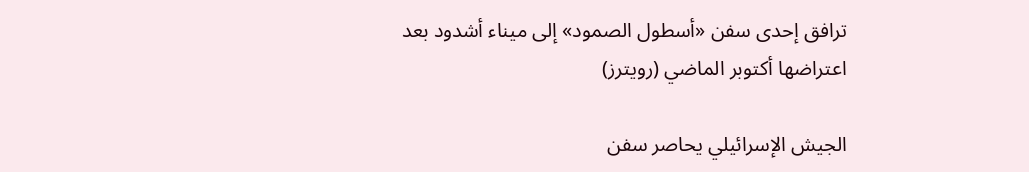ترافق إحدى سفن «أسطول الصمود» إلى ميناء أشدود بعد اعتراضها أكتوبر الماضي (رويترز)

الجيش الإسرائيلي يحاصر سفن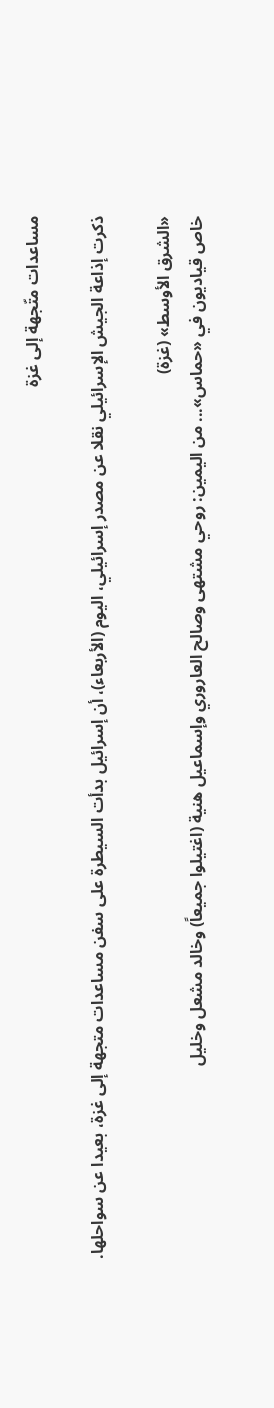مساعدات متّجهة إلى غزة

ذكرت إذاعة الجيش الإسرائيلي نقلا عن مصدر إسرائيلي، اليوم (الأربعاء)، أن ‌إسرائيل بدأت ‌السيطرة على سفن ‌مساعدات متجهة إلى غزة، بعيدا عن سواحلها.

«الشرق الأوسط» (غزة)
خاص قياديون في «حماس»... من اليمين: روحي مشتهى وصالح العاروري وإسماعيل هنية (اغتيلوا جميعاً) وخالد مشعل وخليل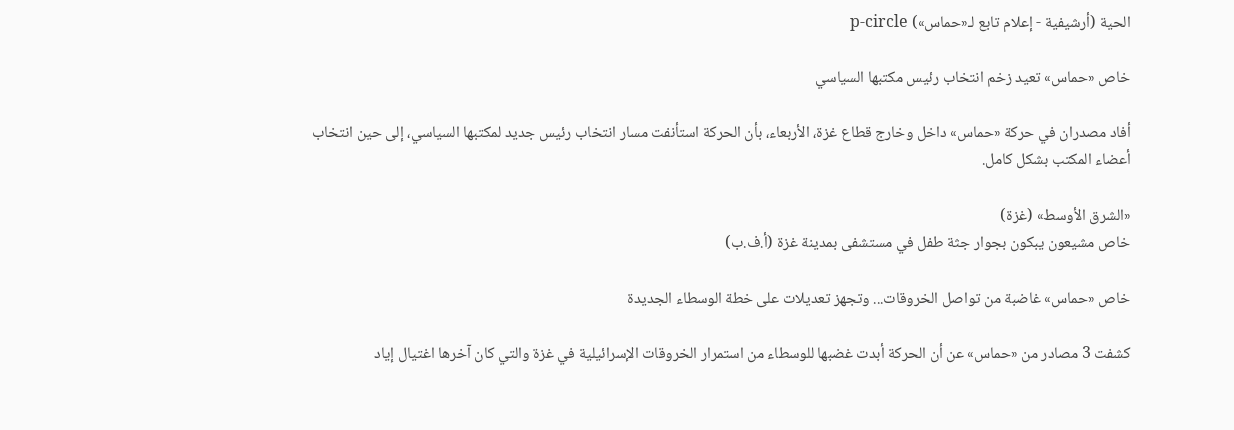الحية (أرشيفية - إعلام تابع لـ«حماس») p-circle

خاص «حماس» تعيد زخم انتخاب رئيس مكتبها السياسي

أفاد مصدران في حركة «حماس» داخل وخارج قطاع غزة، الأربعاء، بأن الحركة استأنفت مسار انتخاب رئيس جديد لمكتبها السياسي، إلى حين انتخاب أعضاء المكتب بشكل كامل.

«الشرق الأوسط» (غزة)
خاص مشيعون يبكون بجوار جثة طفل في مستشفى بمدينة غزة (أ.ف.ب)

خاص «حماس» غاضبة من تواصل الخروقات... وتجهز تعديلات على خطة الوسطاء الجديدة

كشفت 3 مصادر من «حماس» عن أن الحركة أبدت غضبها للوسطاء من استمرار الخروقات الإسرائيلية في غزة والتي كان آخرها اغتيال إياد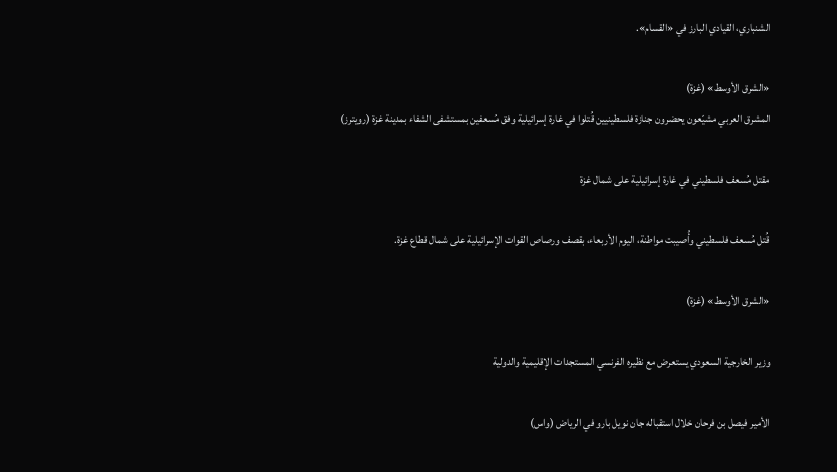الشنباري، القيادي البارز في «القسام».

«الشرق الأوسط» (غزة)
المشرق العربي مشيّعون يحضرون جنازة فلسطينيين قُتلوا في غارة إسرائيلية وفق مُسعفين بمستشفى الشفاء بمدينة غزة (رويترز)

مقتل مُسعف فلسطيني في غارة إسرائيلية على شمال غزة

قُتل مُسعف فلسطيني وأُصيبت مواطنة، اليوم الأربعاء، بقصف ورصاص القوات الإسرائيلية على شمال قطاع غزة.

«الشرق الأوسط» (غزة)

وزير الخارجية السعودي يستعرض مع نظيره الفرنسي المستجدات الإقليمية والدولية

الأمير فيصل بن فرحان خلال استقباله جان نويل بارو في الرياض (واس)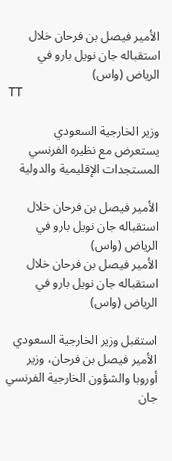الأمير فيصل بن فرحان خلال استقباله جان نويل بارو في الرياض (واس)
TT

وزير الخارجية السعودي يستعرض مع نظيره الفرنسي المستجدات الإقليمية والدولية

الأمير فيصل بن فرحان خلال استقباله جان نويل بارو في الرياض (واس)
الأمير فيصل بن فرحان خلال استقباله جان نويل بارو في الرياض (واس)

استقبل وزير الخارجية السعودي الأمير فيصل بن فرحان، وزير أوروبا والشؤون الخارجية الفرنسي جان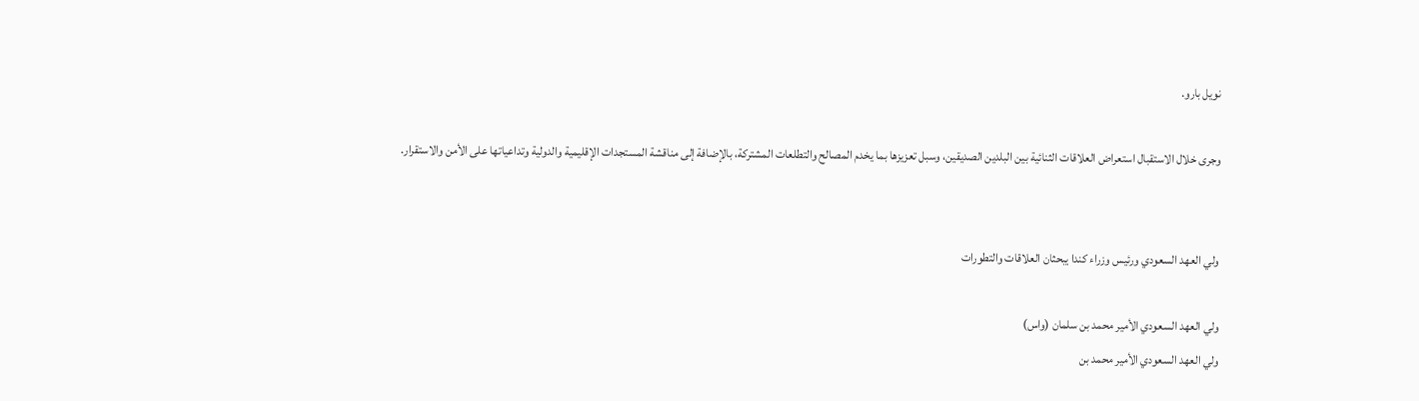نويل بارو.

وجرى خلال الاستقبال استعراض العلاقات الثنائية بين البلدين الصديقين، وسبل تعزيزها بما يخدم المصالح والتطلعات المشتركة، بالإضافة إلى مناقشة المستجدات الإقليمية والدولية وتداعياتها على الأمن والاستقرار.


ولي العهد السعودي ورئيس وزراء كندا يبحثان العلاقات والتطورات

ولي العهد السعودي الأمير محمد بن سلمان (واس)
ولي العهد السعودي الأمير محمد بن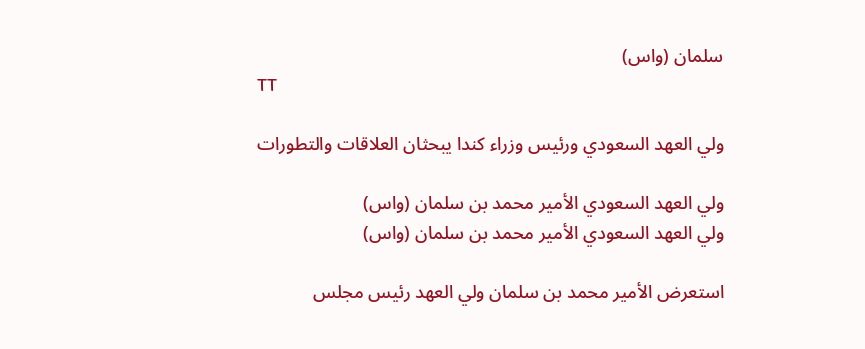سلمان (واس)
TT

ولي العهد السعودي ورئيس وزراء كندا يبحثان العلاقات والتطورات

ولي العهد السعودي الأمير محمد بن سلمان (واس)
ولي العهد السعودي الأمير محمد بن سلمان (واس)

استعرض الأمير محمد بن سلمان ولي العهد رئيس مجلس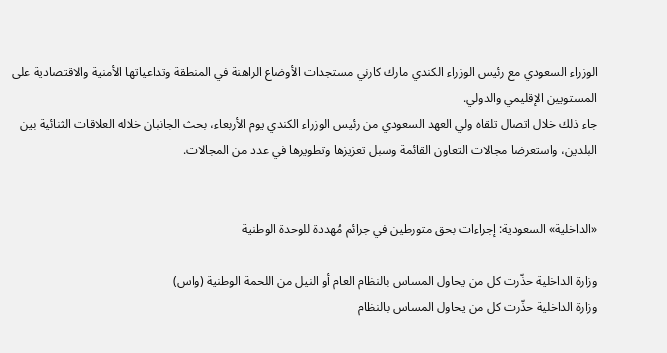الوزراء السعودي مع رئيس الوزراء الكندي مارك كارني مستجدات الأوضاع الراهنة في المنطقة وتداعياتها الأمنية والاقتصادية على المستويين الإقليمي والدولي.
جاء ذلك خلال اتصال تلقاه ولي العهد السعودي من رئيس الوزراء الكندي يوم الأربعاء، بحث الجانبان خلاله العلاقات الثنائية بين البلدين، واستعرضا مجالات التعاون القائمة وسبل تعزيزها وتطويرها في عدد من المجالات.


«الداخلية» السعودية: إجراءات بحق متورطين في جرائم مُهددة للوحدة الوطنية

وزارة الداخلية حذّرت كل من يحاول المساس بالنظام العام أو النيل من اللحمة الوطنية (واس)
وزارة الداخلية حذّرت كل من يحاول المساس بالنظام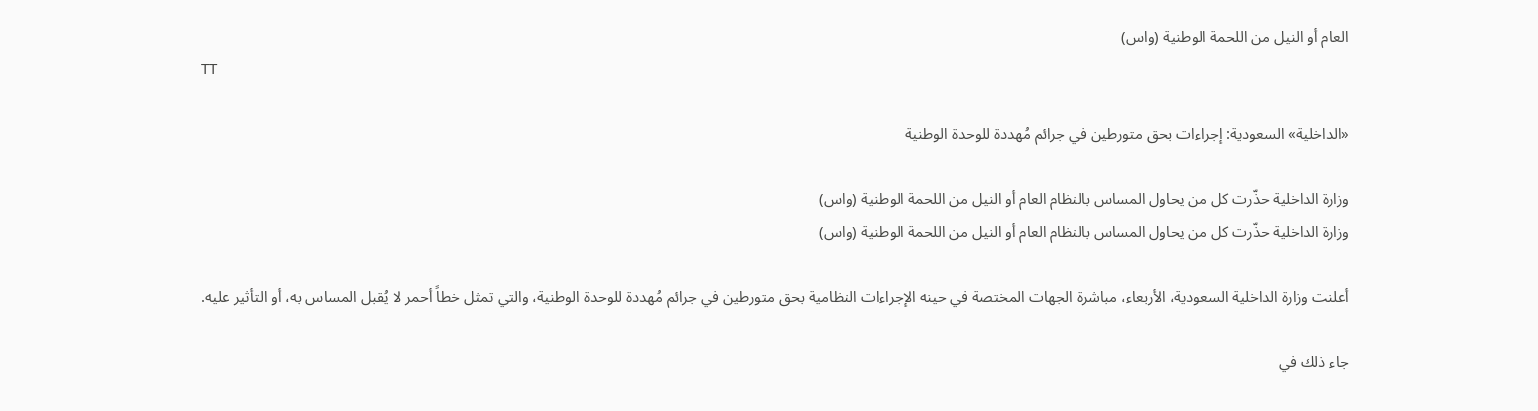العام أو النيل من اللحمة الوطنية (واس)
TT

«الداخلية» السعودية: إجراءات بحق متورطين في جرائم مُهددة للوحدة الوطنية

وزارة الداخلية حذّرت كل من يحاول المساس بالنظام العام أو النيل من اللحمة الوطنية (واس)
وزارة الداخلية حذّرت كل من يحاول المساس بالنظام العام أو النيل من اللحمة الوطنية (واس)

أعلنت وزارة الداخلية السعودية، الأربعاء، مباشرة الجهات المختصة في حينه الإجراءات النظامية بحق متورطين في جرائم مُهددة للوحدة الوطنية، والتي تمثل خطاً أحمر لا يُقبل المساس به، أو التأثير عليه.

جاء ذلك في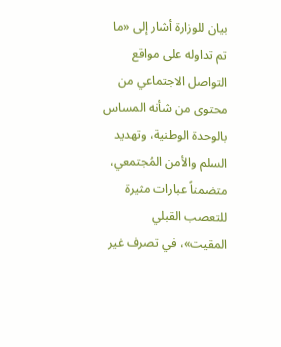بيان للوزارة أشار إلى «ما تم تداوله على مواقع التواصل الاجتماعي من محتوى من شأنه المساس بالوحدة الوطنية، وتهديد السلم والأمن المُجتمعي، متضمناً عبارات مثيرة للتعصب القبلي المقيت»، في تصرف غير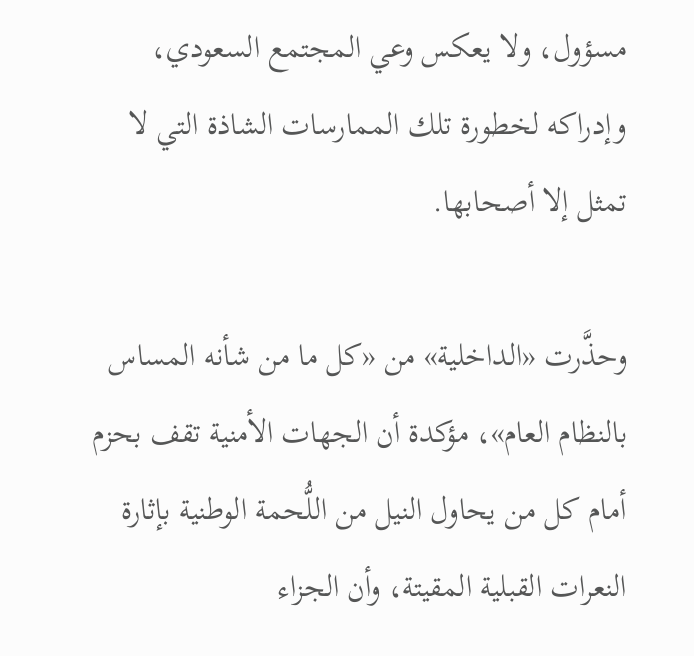مسؤول، ولا يعكس وعي المجتمع السعودي، وإدراكه لخطورة تلك الممارسات الشاذة التي لا تمثل إلا أصحابها.

وحذَّرت «الداخلية» من «كل ما من شأنه المساس بالنظام العام»، مؤكدة أن الجهات الأمنية تقف بحزم أمام كل من يحاول النيل من اللُّحمة الوطنية بإثارة النعرات القبلية المقيتة، وأن الجزاء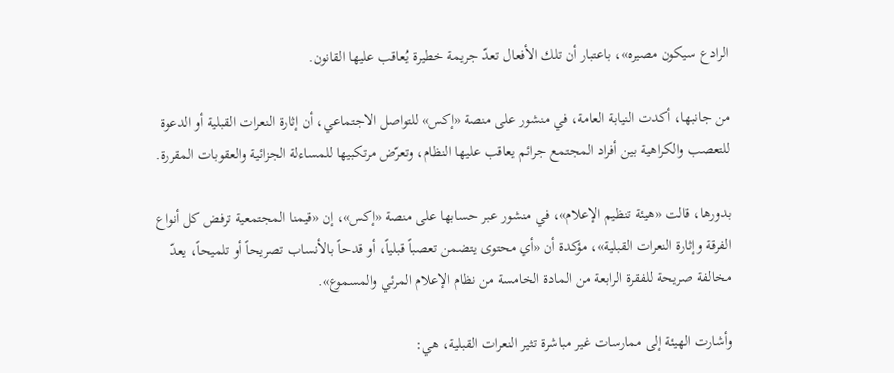الرادع سيكون مصيره»، باعتبار أن تلك الأفعال تعدّ جريمة خطيرة يُعاقب عليها القانون.

من جانبها، أكدت النيابة العامة، في منشور على منصة «إكس» للتواصل الاجتماعي، أن إثارة النعرات القبلية أو الدعوة للتعصب والكراهية بين أفراد المجتمع جرائم يعاقب عليها النظام، وتعرّض مرتكبيها للمساءلة الجزائية والعقوبات المقررة.

بدورها، قالت «هيئة تنظيم الإعلام»، في منشور عبر حسابها على منصة «إكس»، إن «قيمنا المجتمعية ترفض كل أنواع الفرقة وإثارة النعرات القبلية»، مؤكدة أن «أي محتوى يتضمن تعصباً قبلياً، أو قدحاً بالأنساب تصريحاً أو تلميحاً، يعدّ مخالفة صريحة للفقرة الرابعة من المادة الخامسة من نظام الإعلام المرئي والمسموع».

وأشارت الهيئة إلى ممارسات غير مباشرة تثير النعرات القبلية، هي: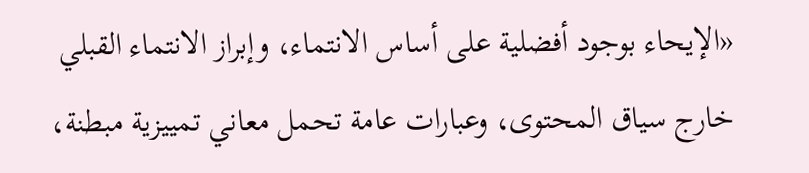«الإيحاء بوجود أفضلية على أساس الانتماء، وإبراز الانتماء القبلي خارج سياق المحتوى، وعبارات عامة تحمل معاني تمييزية مبطنة،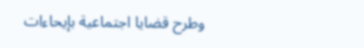وطرح قضايا اجتماعية بإيحاءات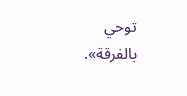توحي بالفرقة».